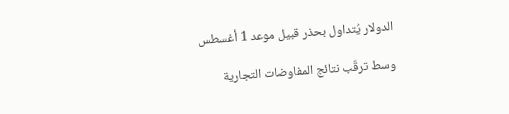الدولار يُتداول بحذر قبيل موعد 1 أغسطس

وسط ترقّب نتائج المفاوضات التجارية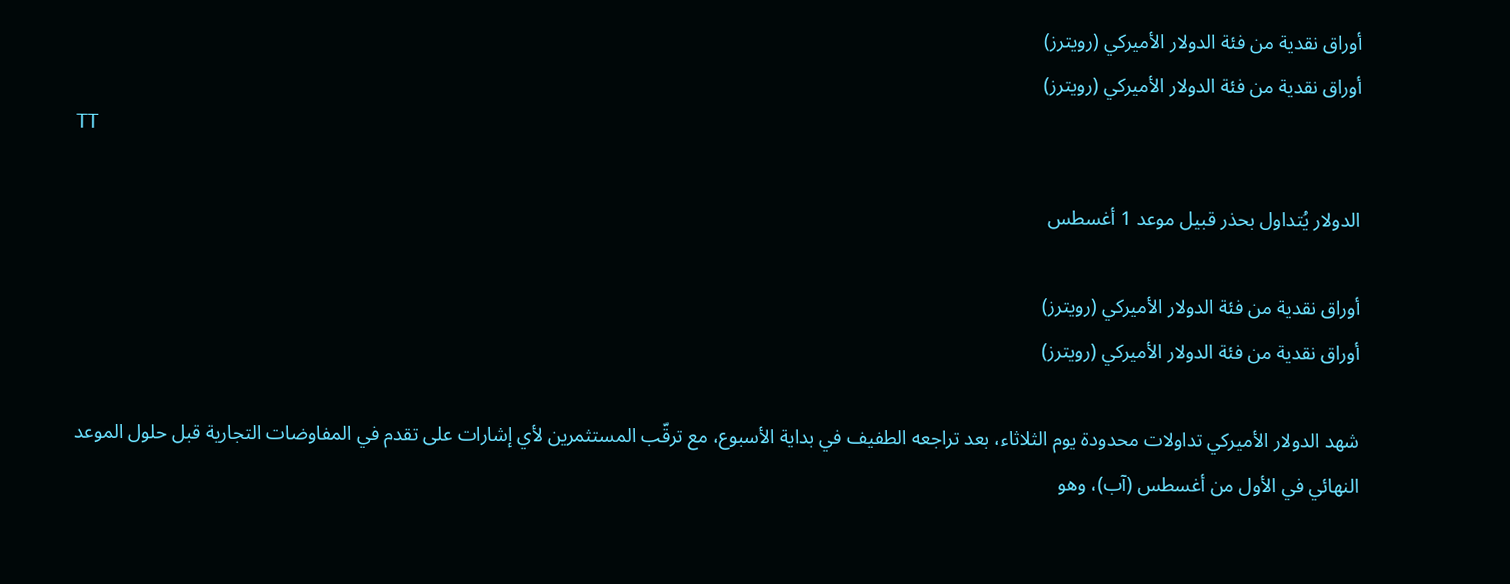أوراق نقدية من فئة الدولار الأميركي (رويترز)
أوراق نقدية من فئة الدولار الأميركي (رويترز)
TT

الدولار يُتداول بحذر قبيل موعد 1 أغسطس

أوراق نقدية من فئة الدولار الأميركي (رويترز)
أوراق نقدية من فئة الدولار الأميركي (رويترز)

شهد الدولار الأميركي تداولات محدودة يوم الثلاثاء، بعد تراجعه الطفيف في بداية الأسبوع، مع ترقّب المستثمرين لأي إشارات على تقدم في المفاوضات التجارية قبل حلول الموعد النهائي في الأول من أغسطس (آب)، وهو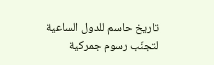تاريخ حاسم للدول الساعية لتجنّب رسوم جمركية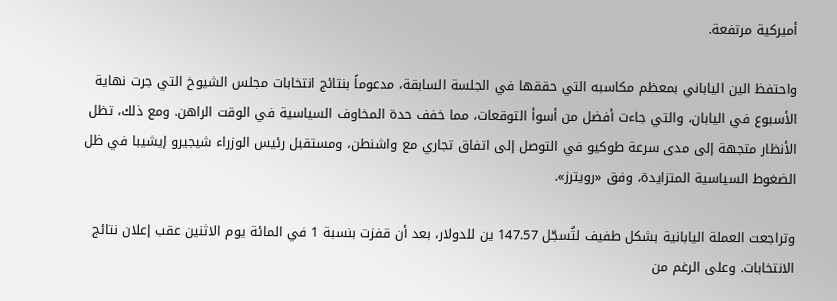أميركية مرتفعة.

واحتفظ الين الياباني بمعظم مكاسبه التي حققها في الجلسة السابقة، مدعوماً بنتائج انتخابات مجلس الشيوخ التي جرت نهاية الأسبوع في اليابان، والتي جاءت أفضل من أسوأ التوقعات، مما خفف حدة المخاوف السياسية في الوقت الراهن. ومع ذلك، تظل الأنظار متجهة إلى مدى سرعة طوكيو في التوصل إلى اتفاق تجاري مع واشنطن، ومستقبل رئيس الوزراء شيجيرو إيشيبا في ظل الضغوط السياسية المتزايدة، وفق «رويترز».

وتراجعت العملة اليابانية بشكل طفيف لتُسجّل 147.57 ين للدولار، بعد أن قفزت بنسبة 1 في المائة يوم الاثنين عقب إعلان نتائج الانتخابات. وعلى الرغم من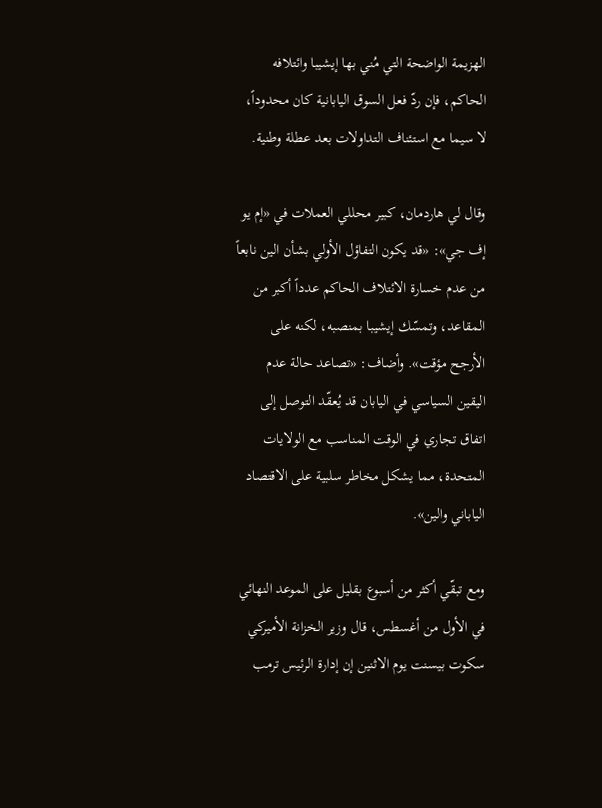الهزيمة الواضحة التي مُني بها إيشيبا وائتلافه الحاكم، فإن ردّ فعل السوق اليابانية كان محدوداً، لا سيما مع استئناف التداولات بعد عطلة وطنية.

وقال لي هاردمان، كبير محللي العملات في «إم يو إف جي»: «قد يكون التفاؤل الأولي بشأن الين نابعاً من عدم خسارة الائتلاف الحاكم عدداً أكبر من المقاعد، وتمسّك إيشيبا بمنصبه، لكنه على الأرجح مؤقت». وأضاف: «تصاعد حالة عدم اليقين السياسي في اليابان قد يُعقّد التوصل إلى اتفاق تجاري في الوقت المناسب مع الولايات المتحدة، مما يشكل مخاطر سلبية على الاقتصاد الياباني والين».

ومع تبقّي أكثر من أسبوع بقليل على الموعد النهائي في الأول من أغسطس، قال وزير الخزانة الأميركي سكوت بيسنت يوم الاثنين إن إدارة الرئيس ترمب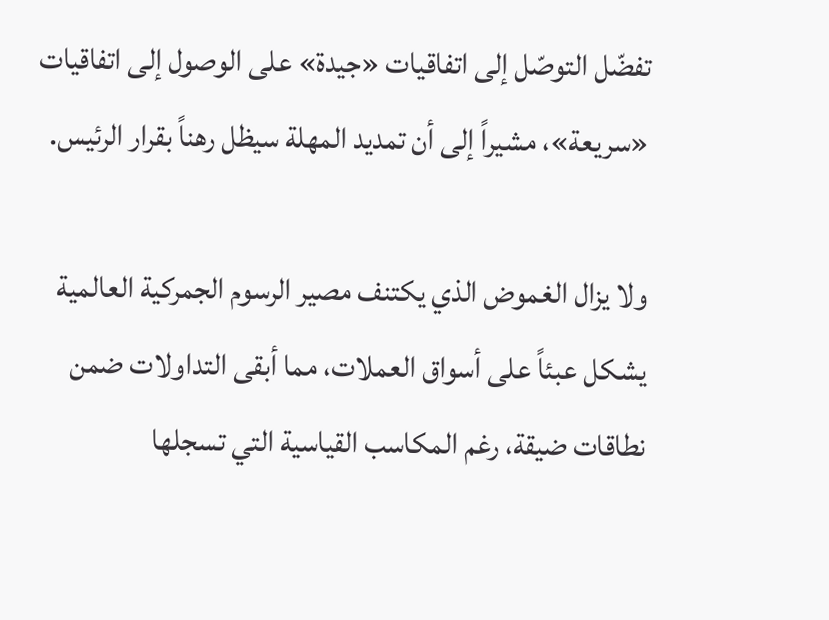تفضّل التوصّل إلى اتفاقيات «جيدة» على الوصول إلى اتفاقيات «سريعة»، مشيراً إلى أن تمديد المهلة سيظل رهناً بقرار الرئيس.

ولا يزال الغموض الذي يكتنف مصير الرسوم الجمركية العالمية يشكل عبئاً على أسواق العملات، مما أبقى التداولات ضمن نطاقات ضيقة، رغم المكاسب القياسية التي تسجلها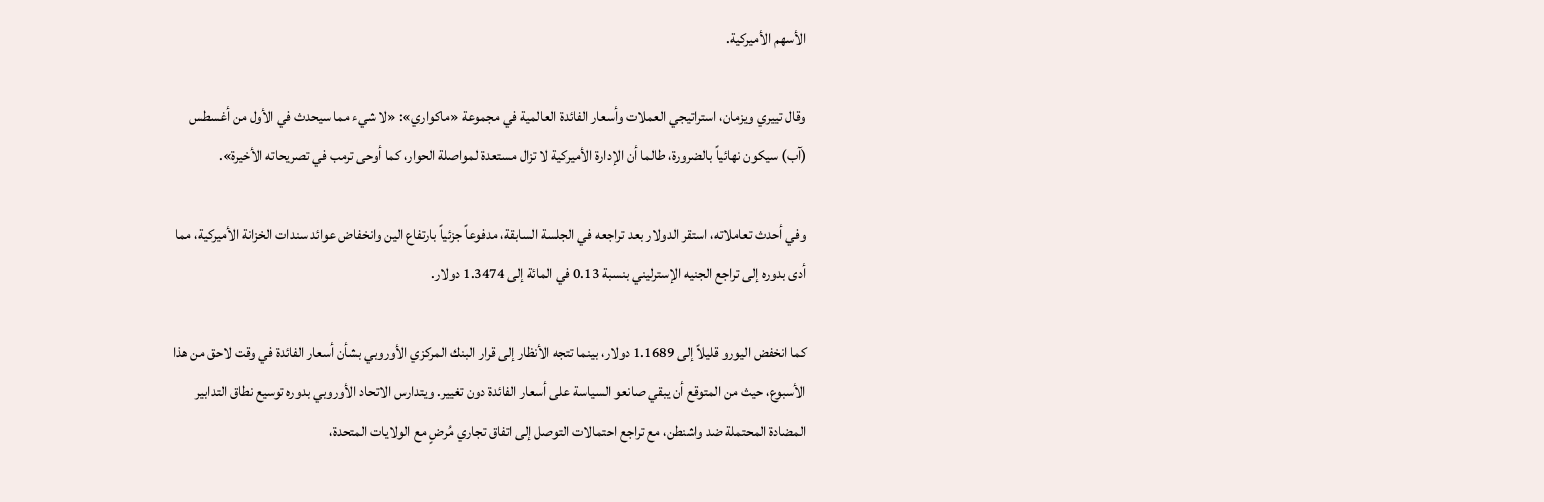الأسهم الأميركية.

وقال تييري ويزمان، استراتيجي العملات وأسعار الفائدة العالمية في مجموعة «ماكواري»: «لا شيء مما سيحدث في الأول من أغسطس (آب) سيكون نهائياً بالضرورة، طالما أن الإدارة الأميركية لا تزال مستعدة لمواصلة الحوار، كما أوحى ترمب في تصريحاته الأخيرة».

وفي أحدث تعاملاته، استقر الدولار بعد تراجعه في الجلسة السابقة، مدفوعاً جزئياً بارتفاع الين وانخفاض عوائد سندات الخزانة الأميركية، مما أدى بدوره إلى تراجع الجنيه الإسترليني بنسبة 0.13 في المائة إلى 1.3474 دولار.

كما انخفض اليورو قليلاً إلى 1.1689 دولار، بينما تتجه الأنظار إلى قرار البنك المركزي الأوروبي بشأن أسعار الفائدة في وقت لاحق من هذا الأسبوع، حيث من المتوقع أن يبقي صانعو السياسة على أسعار الفائدة دون تغيير. ويتدارس الاتحاد الأوروبي بدوره توسيع نطاق التدابير المضادة المحتملة ضد واشنطن، مع تراجع احتمالات التوصل إلى اتفاق تجاري مُرضٍ مع الولايات المتحدة،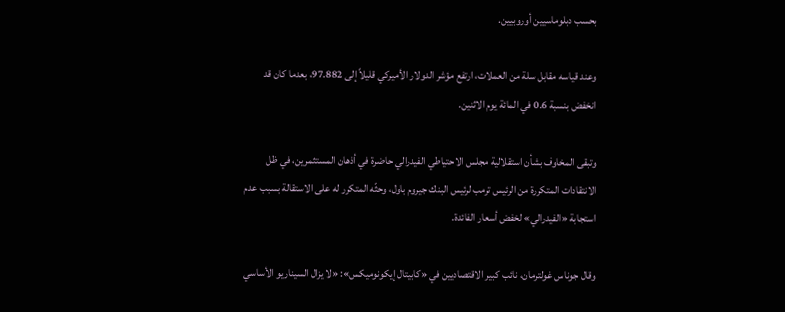بحسب دبلوماسيين أوروبيين.

وعند قياسه مقابل سلة من العملات، ارتفع مؤشر الدولار الأميركي قليلاً إلى 97.882، بعدما كان قد انخفض بنسبة 0.6 في المائة يوم الاثنين.

وتبقى المخاوف بشأن استقلالية مجلس الاحتياطي الفيدرالي حاضرة في أذهان المستثمرين، في ظل الانتقادات المتكررة من الرئيس ترمب لرئيس البنك جيروم باول، وحثّه المتكرر له على الاستقالة بسبب عدم استجابة «الفيدرالي» لخفض أسعار الفائدة.

وقال جوناس غولترمان، نائب كبير الاقتصاديين في «كابيتال إيكونوميكس»: «لا يزال السيناريو الأساسي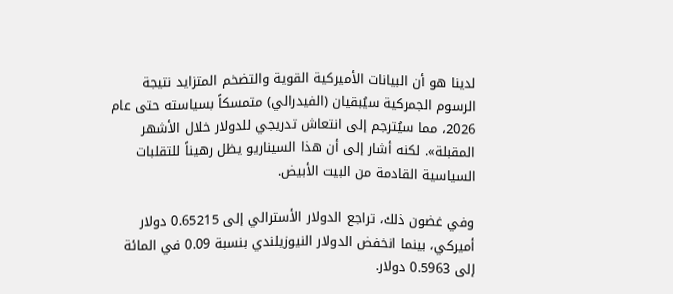لدينا هو أن البيانات الأميركية القوية والتضخم المتزايد نتيجة الرسوم الجمركية سيُبقيان (الفيدرالي) متمسكاً بسياسته حتى عام 2026، مما سيُترجم إلى انتعاش تدريجي للدولار خلال الأشهر المقبلة». لكنه أشار إلى أن هذا السيناريو يظل رهيناً للتقلبات السياسية القادمة من البيت الأبيض.

وفي غضون ذلك، تراجع الدولار الأسترالي إلى 0.65215 دولار أميركي، بينما انخفض الدولار النيوزيلندي بنسبة 0.09 في المائة إلى 0.5963 دولار.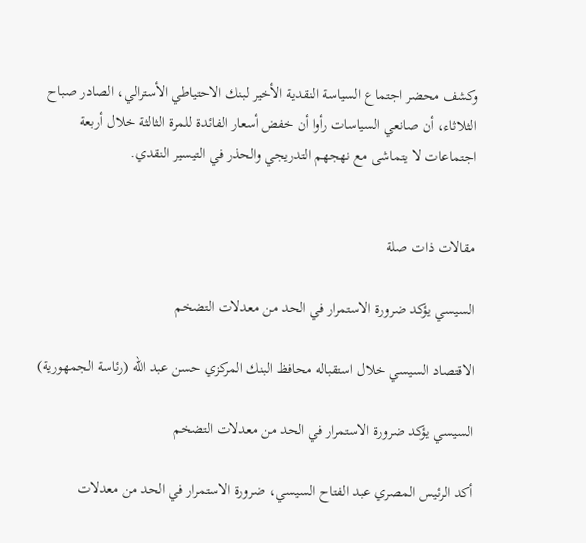وكشف محضر اجتماع السياسة النقدية الأخير لبنك الاحتياطي الأسترالي، الصادر صباح الثلاثاء، أن صانعي السياسات رأوا أن خفض أسعار الفائدة للمرة الثالثة خلال أربعة اجتماعات لا يتماشى مع نهجهم التدريجي والحذر في التيسير النقدي.


مقالات ذات صلة

السيسي يؤكد ضرورة الاستمرار في الحد من معدلات التضخم

الاقتصاد السيسي خلال استقباله محافظ البنك المركزي حسن عبد الله (رئاسة الجمهورية)

السيسي يؤكد ضرورة الاستمرار في الحد من معدلات التضخم

أكد الرئيس المصري عبد الفتاح السيسي، ضرورة الاستمرار في الحد من معدلات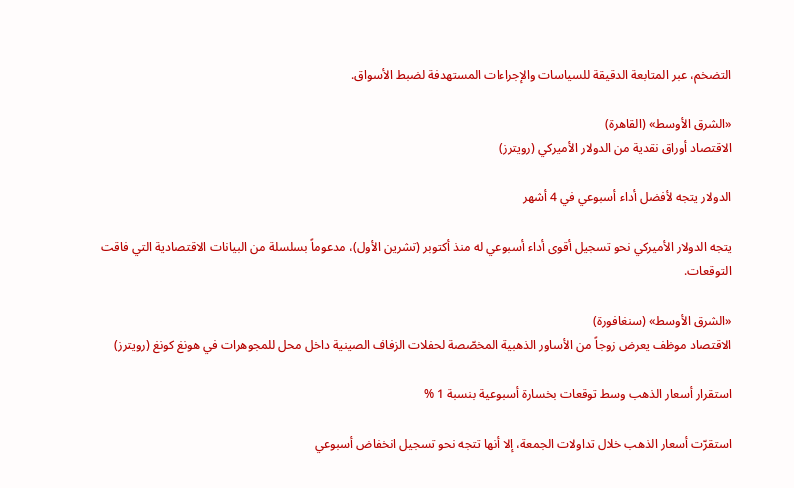التضخم، عبر المتابعة الدقيقة للسياسات والإجراءات المستهدفة لضبط الأسواق.

«الشرق الأوسط» (القاهرة)
الاقتصاد أوراق نقدية من الدولار الأميركي (رويترز)

الدولار يتجه لأفضل أداء أسبوعي في 4 أشهر

يتجه الدولار الأميركي نحو تسجيل أقوى أداء أسبوعي له منذ أكتوبر (تشرين الأول)، مدعوماً بسلسلة من البيانات الاقتصادية التي فاقت التوقعات.

«الشرق الأوسط» (سنغافورة)
الاقتصاد موظف يعرض زوجاً من الأساور الذهبية المخصّصة لحفلات الزفاف الصينية داخل محل للمجوهرات في هونغ كونغ (رويترز)

استقرار أسعار الذهب وسط توقعات بخسارة أسبوعية بنسبة 1 %

استقرّت أسعار الذهب خلال تداولات الجمعة، إلا أنها تتجه نحو تسجيل انخفاض أسبوعي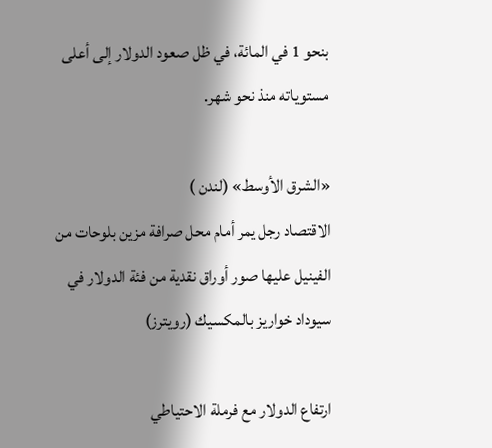بنحو 1 في المائة، في ظل صعود الدولار إلى أعلى مستوياته منذ نحو شهر.

«الشرق الأوسط» (لندن )
الاقتصاد رجل يمر أمام محل صرافة مزين بلوحات من الفينيل عليها صور أوراق نقدية من فئة الدولار في سيوداد خواريز بالمكسيك (رويترز)

ارتفاع الدولار مع فرملة الاحتياطي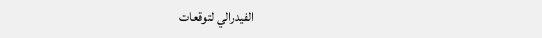الفيدرالي لتوقعات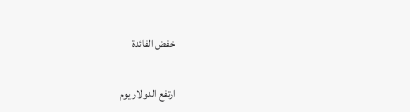خفض الفائدة

ارتفع الدولار يوم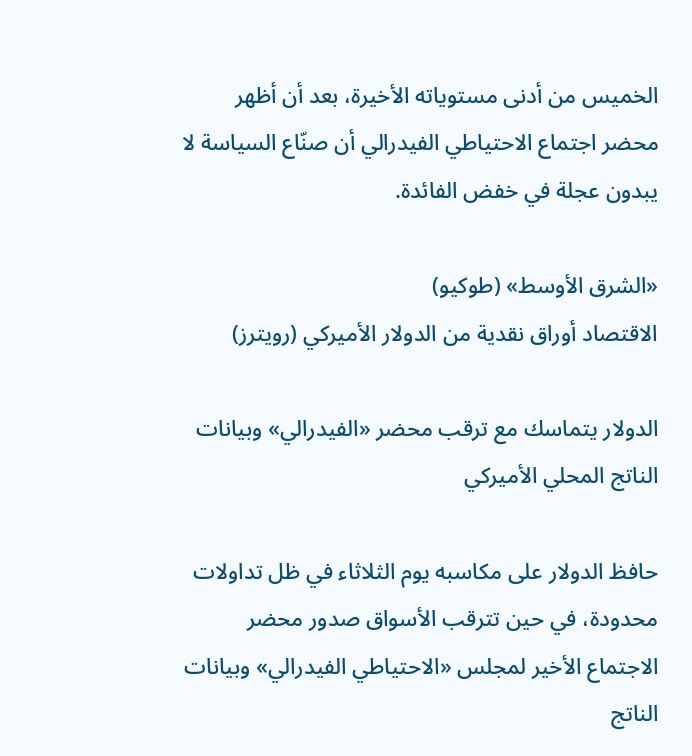الخميس من أدنى مستوياته الأخيرة، بعد أن أظهر محضر اجتماع الاحتياطي الفيدرالي أن صنّاع السياسة لا يبدون عجلة في خفض الفائدة.

«الشرق الأوسط» (طوكيو)
الاقتصاد أوراق نقدية من الدولار الأميركي (رويترز)

الدولار يتماسك مع ترقب محضر «الفيدرالي» وبيانات الناتج المحلي الأميركي

حافظ الدولار على مكاسبه يوم الثلاثاء في ظل تداولات محدودة، في حين تترقب الأسواق صدور محضر الاجتماع الأخير لمجلس «الاحتياطي الفيدرالي» وبيانات الناتج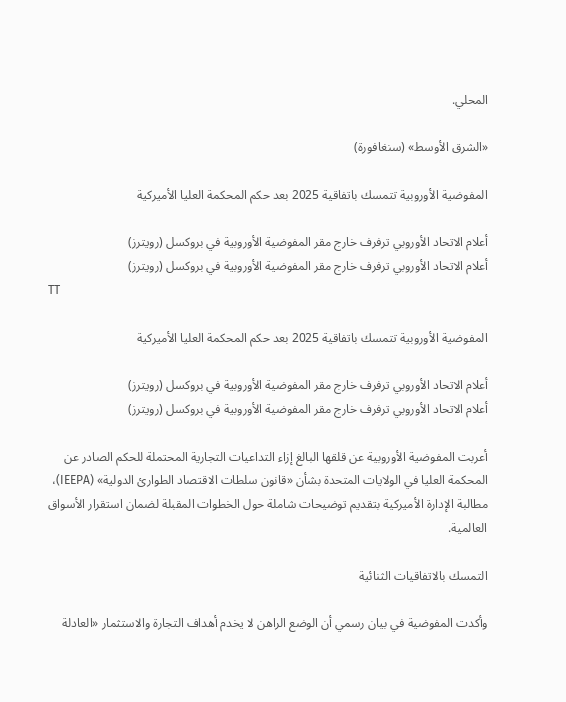المحلي.

«الشرق الأوسط» (سنغافورة)

المفوضية الأوروبية تتمسك باتفاقية 2025 بعد حكم المحكمة العليا الأميركية

أعلام الاتحاد الأوروبي ترفرف خارج مقر المفوضية الأوروبية في بروكسل (رويترز)
أعلام الاتحاد الأوروبي ترفرف خارج مقر المفوضية الأوروبية في بروكسل (رويترز)
TT

المفوضية الأوروبية تتمسك باتفاقية 2025 بعد حكم المحكمة العليا الأميركية

أعلام الاتحاد الأوروبي ترفرف خارج مقر المفوضية الأوروبية في بروكسل (رويترز)
أعلام الاتحاد الأوروبي ترفرف خارج مقر المفوضية الأوروبية في بروكسل (رويترز)

أعربت المفوضية الأوروبية عن قلقها البالغ إزاء التداعيات التجارية المحتملة للحكم الصادر عن المحكمة العليا في الولايات المتحدة بشأن «قانون سلطات الاقتصاد الطوارئ الدولية» (IEEPA)، مطالبة الإدارة الأميركية بتقديم توضيحات شاملة حول الخطوات المقبلة لضمان استقرار الأسواق العالمية.

التمسك بالاتفاقيات الثنائية

وأكدت المفوضية في بيان رسمي أن الوضع الراهن لا يخدم أهداف التجارة والاستثمار «العادلة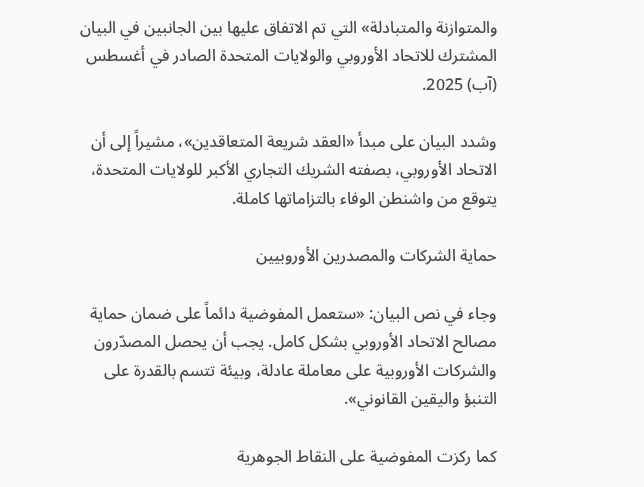والمتوازنة والمتبادلة» التي تم الاتفاق عليها بين الجانبين في البيان المشترك للاتحاد الأوروبي والولايات المتحدة الصادر في أغسطس (آب) 2025.

وشدد البيان على مبدأ «العقد شريعة المتعاقدين»، مشيراً إلى أن الاتحاد الأوروبي، بصفته الشريك التجاري الأكبر للولايات المتحدة، يتوقع من واشنطن الوفاء بالتزاماتها كاملة.

حماية الشركات والمصدرين الأوروبيين

وجاء في نص البيان: «ستعمل المفوضية دائماً على ضمان حماية مصالح الاتحاد الأوروبي بشكل كامل. يجب أن يحصل المصدّرون والشركات الأوروبية على معاملة عادلة، وبيئة تتسم بالقدرة على التنبؤ واليقين القانوني».

كما ركزت المفوضية على النقاط الجوهرية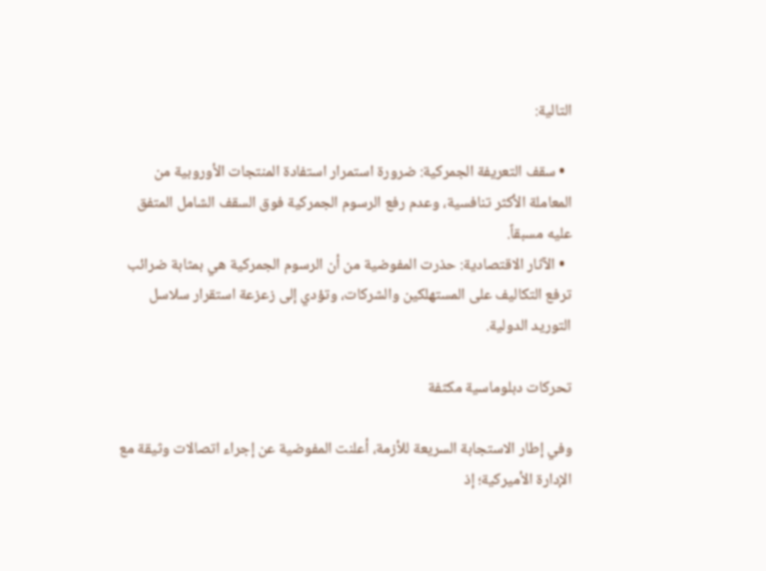التالية:

  • سقف التعريفة الجمركية: ضرورة استمرار استفادة المنتجات الأوروبية من المعاملة الأكثر تنافسية، وعدم رفع الرسوم الجمركية فوق السقف الشامل المتفق عليه مسبقاً.
  • الآثار الاقتصادية: حذرت المفوضية من أن الرسوم الجمركية هي بمثابة ضرائب ترفع التكاليف على المستهلكين والشركات، وتؤدي إلى زعزعة استقرار سلاسل التوريد الدولية.

تحركات دبلوماسية مكثفة

وفي إطار الاستجابة السريعة للأزمة، أعلنت المفوضية عن إجراء اتصالات وثيقة مع الإدارة الأميركية؛ إذ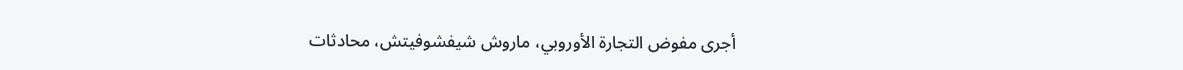أجرى مفوض التجارة الأوروبي، ماروش شيفشوفيتش، محادثات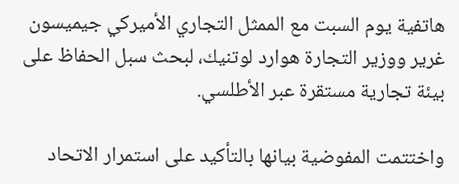هاتفية يوم السبت مع الممثل التجاري الأميركي جيميسون غرير ووزير التجارة هوارد لوتنيك، لبحث سبل الحفاظ على بيئة تجارية مستقرة عبر الأطلسي.

واختتمت المفوضية بيانها بالتأكيد على استمرار الاتحاد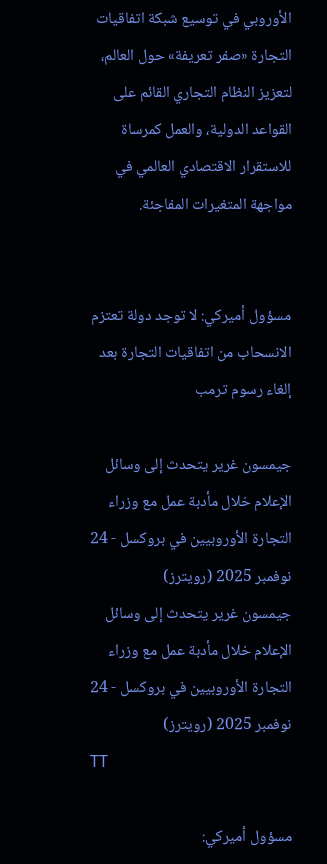الأوروبي في توسيع شبكة اتفاقيات التجارة «صفر تعريفة» حول العالم، لتعزيز النظام التجاري القائم على القواعد الدولية، والعمل كمرساة للاستقرار الاقتصادي العالمي في مواجهة المتغيرات المفاجئة.


مسؤول أميركي: لا توجد دولة تعتزم الانسحاب من اتفاقيات التجارة بعد إلغاء رسوم ترمب

جيمسون غرير يتحدث إلى وسائل الإعلام خلال مأدبة عمل مع وزراء التجارة الأوروبيين في بروكسل - 24 نوفمبر 2025 (رويترز)
جيمسون غرير يتحدث إلى وسائل الإعلام خلال مأدبة عمل مع وزراء التجارة الأوروبيين في بروكسل - 24 نوفمبر 2025 (رويترز)
TT

مسؤول أميركي: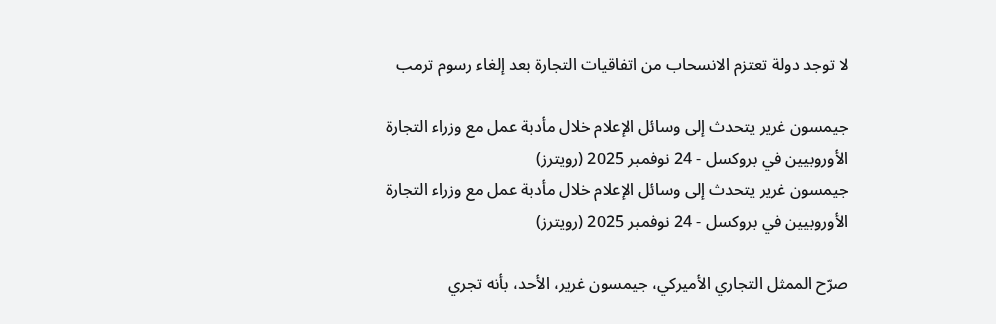لا توجد دولة تعتزم الانسحاب من اتفاقيات التجارة بعد إلغاء رسوم ترمب

جيمسون غرير يتحدث إلى وسائل الإعلام خلال مأدبة عمل مع وزراء التجارة الأوروبيين في بروكسل - 24 نوفمبر 2025 (رويترز)
جيمسون غرير يتحدث إلى وسائل الإعلام خلال مأدبة عمل مع وزراء التجارة الأوروبيين في بروكسل - 24 نوفمبر 2025 (رويترز)

صرّح الممثل التجاري الأميركي، جيمسون غرير، الأحد، بأنه تجري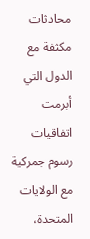محادثات مكثفة مع الدول التي أبرمت اتفاقيات رسوم جمركية مع الولايات المتحدة،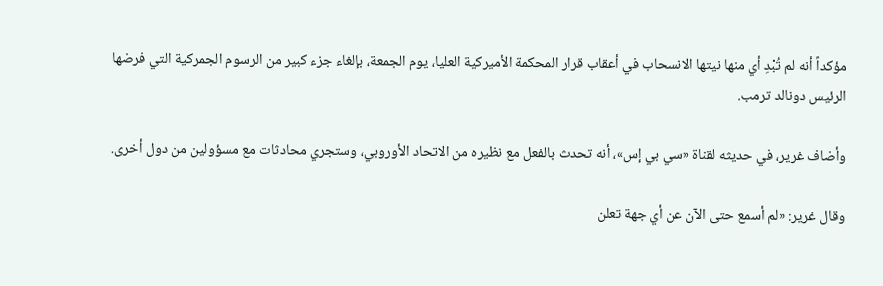مؤكداً أنه لم تُبْدِ أي منها نيتها الانسحاب في أعقاب قرار المحكمة الأميركية العليا، يوم الجمعة، بإلغاء جزء كبير من الرسوم الجمركية التي فرضها الرئيس دونالد ترمب.

وأضاف غرير، في حديثه لقناة «سي بي إس»، أنه تحدث بالفعل مع نظيره من الاتحاد الأوروبي، وستجري محادثات مع مسؤولين من دول أخرى.

وقال غرير: «لم أسمع حتى الآن عن أي جهة تعلن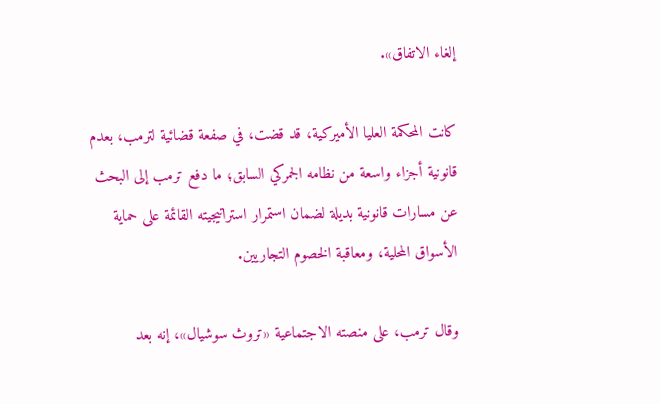إلغاء الاتفاق».

كانت المحكمة العليا الأميركية، قد قضت، في صفعة قضائية لترمب، بعدم قانونية أجزاء واسعة من نظامه الجمركي السابق؛ ما دفع ترمب إلى البحث عن مسارات قانونية بديلة لضمان استمرار استراتيجيته القائمة على حماية الأسواق المحلية، ومعاقبة الخصوم التجاريين.

وقال ترمب، على منصته الاجتماعية «تروث سوشيال»، إنه بعد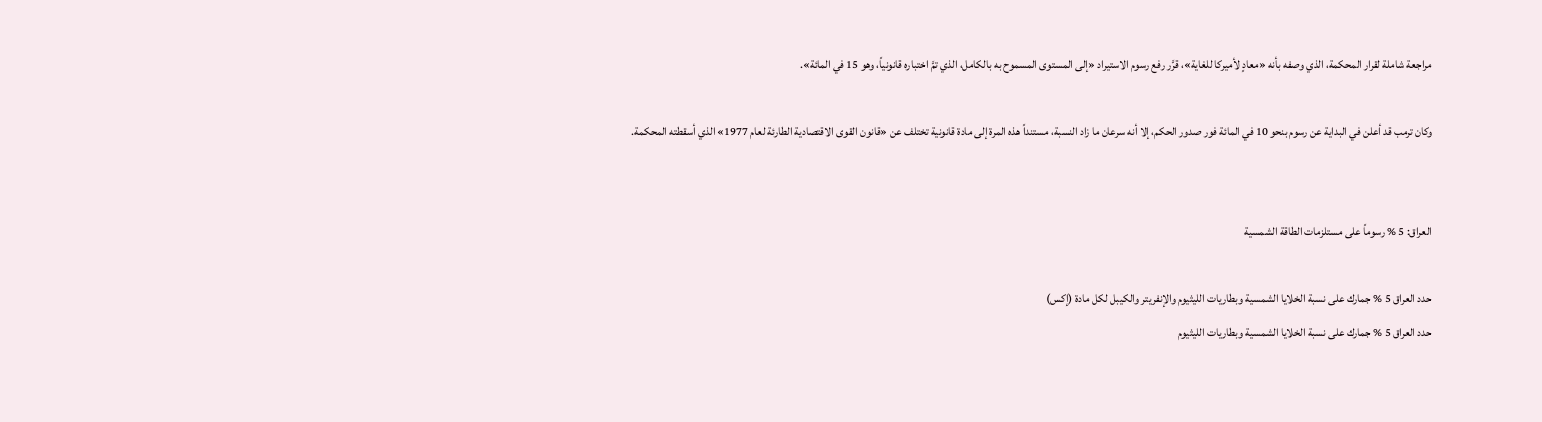مراجعة شاملة لقرار المحكمة، الذي وصفه بأنه «معادٍ لأميركا للغاية»، قرَّر رفع رسوم الاستيراد «إلى المستوى المسموح به بالكامل، الذي تمَّ اختباره قانونياً، وهو 15 في المائة».

وكان ترمب قد أعلن في البداية عن رسوم بنحو 10 في المائة فور صدور الحكم، إلا أنه سرعان ما زاد النسبة، مستنداً هذه المرة إلى مادة قانونية تختلف عن «قانون القوى الاقتصادية الطارئة لعام 1977» الذي أسقطته المحكمة.


العراق: 5 % رسوماً على مستلزمات الطاقة الشمسية

حدد العراق 5 % جمارك على نسبة الخلايا الشمسية وبطاريات الليثيوم والإنفريتر والكيبل لكل مادة (إكس)
حدد العراق 5 % جمارك على نسبة الخلايا الشمسية وبطاريات الليثيوم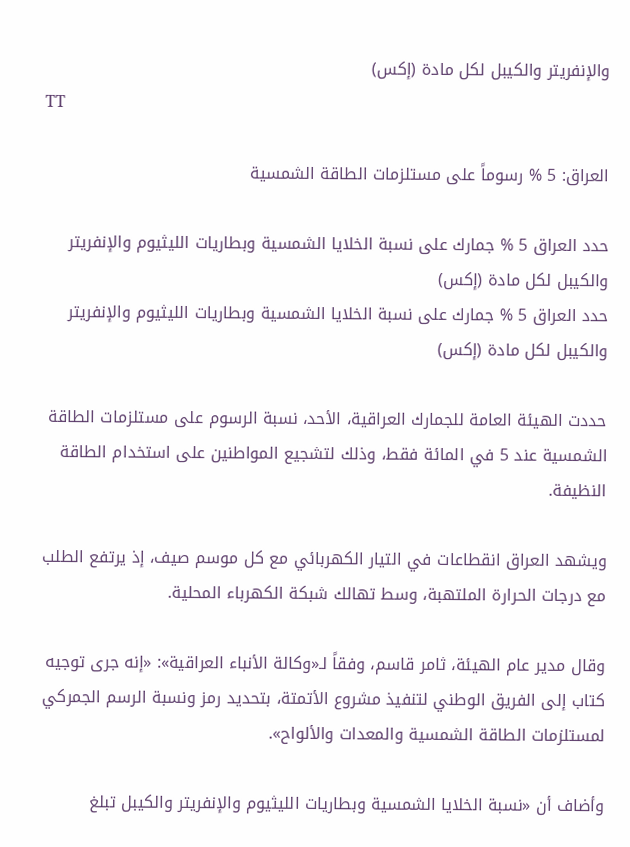والإنفريتر والكيبل لكل مادة (إكس)
TT

العراق: 5 % رسوماً على مستلزمات الطاقة الشمسية

حدد العراق 5 % جمارك على نسبة الخلايا الشمسية وبطاريات الليثيوم والإنفريتر والكيبل لكل مادة (إكس)
حدد العراق 5 % جمارك على نسبة الخلايا الشمسية وبطاريات الليثيوم والإنفريتر والكيبل لكل مادة (إكس)

حددت الهيئة العامة للجمارك العراقية، الأحد، نسبة الرسوم على مستلزمات الطاقة الشمسية عند 5 في المائة فقط، وذلك لتشجيع المواطنين على استخدام الطاقة النظيفة.

ويشهد العراق انقطاعات في التيار الكهربائي مع كل موسم صيف، إذ يرتفع الطلب مع درجات الحرارة الملتهبة، وسط تهالك شبكة الكهرباء المحلية.

وقال مدير عام الهيئة، ثامر قاسم، وفقاً لـ«وكالة الأنباء العراقية»: «إنه جرى توجيه كتاب إلى الفريق الوطني لتنفيذ مشروع الأتمتة، بتحديد رمز ونسبة الرسم الجمركي لمستلزمات الطاقة الشمسية والمعدات والألواح».

وأضاف أن «نسبة الخلايا الشمسية وبطاريات الليثيوم والإنفريتر والكيبل تبلغ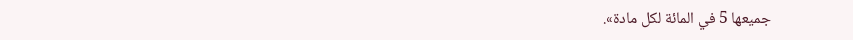جميعها 5 في المائة لكل مادة».